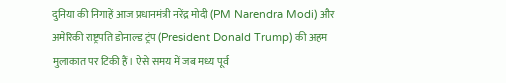दुनिया की निगाहें आज प्रधानमंत्री नरेंद्र मोदी (PM Narendra Modi) और अमेरिकी राष्ट्रपति डोनाल्ड ट्रंप (President Donald Trump) की अहम मुलाकात पर टिकी हैं। ऐसे समय में जब मध्य पूर्व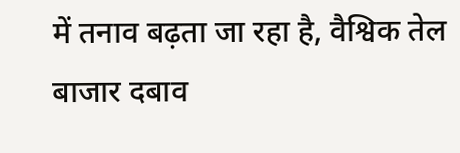में तनाव बढ़ता जा रहा है, वैश्विक तेल बाजार दबाव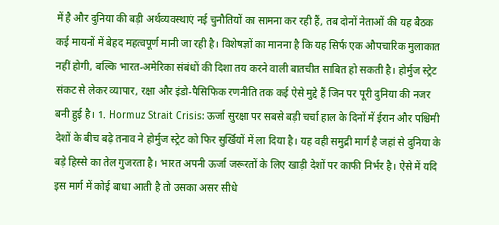में है और दुनिया की बड़ी अर्थव्यवस्थाएं नई चुनौतियों का सामना कर रही हैं, तब दोनों नेताओं की यह बैठक कई मायनों में बेहद महत्वपूर्ण मानी जा रही है। विशेषज्ञों का मानना है कि यह सिर्फ एक औपचारिक मुलाकात नहीं होगी, बल्कि भारत-अमेरिका संबंधों की दिशा तय करने वाली बातचीत साबित हो सकती है। होर्मुज स्ट्रेट संकट से लेकर व्यापार, रक्षा और इंडो-पैसिफिक रणनीति तक कई ऐसे मुद्दे हैं जिन पर पूरी दुनिया की नजर बनी हुई है। 1. Hormuz Strait Crisis: ऊर्जा सुरक्षा पर सबसे बड़ी चर्चा हाल के दिनों में ईरान और पश्चिमी देशों के बीच बढ़े तनाव ने होर्मुज स्ट्रेट को फिर सुर्खियों में ला दिया है। यह वही समुद्री मार्ग है जहां से दुनिया के बड़े हिस्से का तेल गुजरता है। भारत अपनी ऊर्जा जरूरतों के लिए खाड़ी देशों पर काफी निर्भर है। ऐसे में यदि इस मार्ग में कोई बाधा आती है तो उसका असर सीधे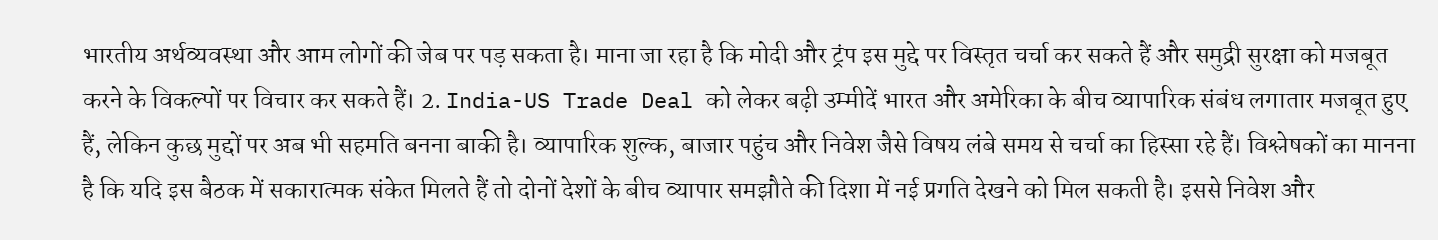भारतीय अर्थव्यवस्था और आम लोगों की जेब पर पड़ सकता है। माना जा रहा है कि मोदी और ट्रंप इस मुद्दे पर विस्तृत चर्चा कर सकते हैं और समुद्री सुरक्षा को मजबूत करने के विकल्पों पर विचार कर सकते हैं। 2. India-US Trade Deal को लेकर बढ़ी उम्मीदें भारत और अमेरिका के बीच व्यापारिक संबंध लगातार मजबूत हुए हैं, लेकिन कुछ मुद्दों पर अब भी सहमति बनना बाकी है। व्यापारिक शुल्क, बाजार पहुंच और निवेश जैसे विषय लंबे समय से चर्चा का हिस्सा रहे हैं। विश्लेषकों का मानना है कि यदि इस बैठक में सकारात्मक संकेत मिलते हैं तो दोनों देशों के बीच व्यापार समझौते की दिशा में नई प्रगति देखने को मिल सकती है। इससे निवेश और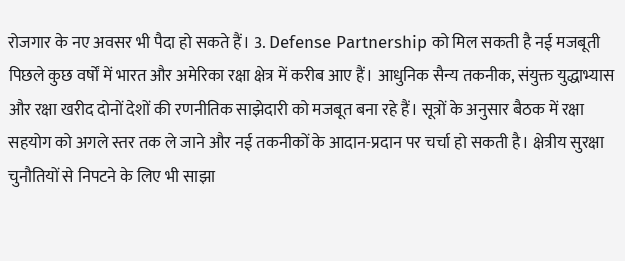रोजगार के नए अवसर भी पैदा हो सकते हैं। 3. Defense Partnership को मिल सकती है नई मजबूती पिछले कुछ वर्षों में भारत और अमेरिका रक्षा क्षेत्र में करीब आए हैं। आधुनिक सैन्य तकनीक, संयुक्त युद्धाभ्यास और रक्षा खरीद दोनों देशों की रणनीतिक साझेदारी को मजबूत बना रहे हैं। सूत्रों के अनुसार बैठक में रक्षा सहयोग को अगले स्तर तक ले जाने और नई तकनीकों के आदान-प्रदान पर चर्चा हो सकती है। क्षेत्रीय सुरक्षा चुनौतियों से निपटने के लिए भी साझा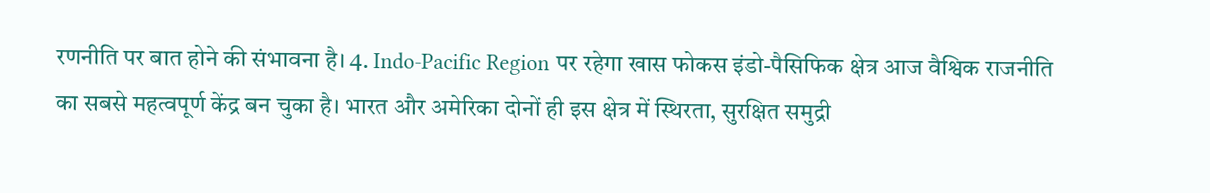रणनीति पर बात होने की संभावना है। 4. Indo-Pacific Region पर रहेगा खास फोकस इंडो-पैसिफिक क्षेत्र आज वैश्विक राजनीति का सबसे महत्वपूर्ण केंद्र बन चुका है। भारत और अमेरिका दोनों ही इस क्षेत्र में स्थिरता, सुरक्षित समुद्री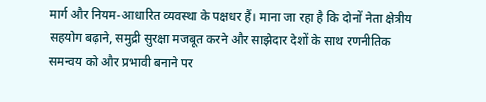मार्ग और नियम-आधारित व्यवस्था के पक्षधर हैं। माना जा रहा है कि दोनों नेता क्षेत्रीय सहयोग बढ़ाने, समुद्री सुरक्षा मजबूत करने और साझेदार देशों के साथ रणनीतिक समन्वय को और प्रभावी बनाने पर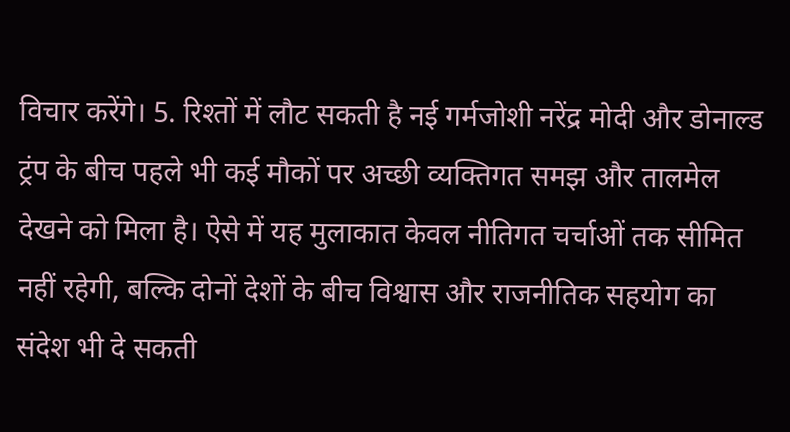विचार करेंगे। 5. रिश्तों में लौट सकती है नई गर्मजोशी नरेंद्र मोदी और डोनाल्ड ट्रंप के बीच पहले भी कई मौकों पर अच्छी व्यक्तिगत समझ और तालमेल देखने को मिला है। ऐसे में यह मुलाकात केवल नीतिगत चर्चाओं तक सीमित नहीं रहेगी, बल्कि दोनों देशों के बीच विश्वास और राजनीतिक सहयोग का संदेश भी दे सकती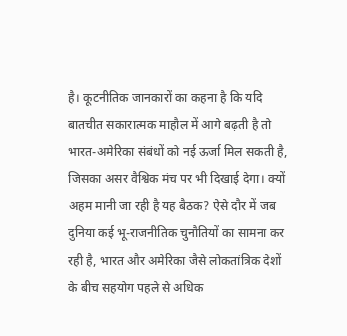है। कूटनीतिक जानकारों का कहना है कि यदि बातचीत सकारात्मक माहौल में आगे बढ़ती है तो भारत-अमेरिका संबंधों को नई ऊर्जा मिल सकती है, जिसका असर वैश्विक मंच पर भी दिखाई देगा। क्यों अहम मानी जा रही है यह बैठक? ऐसे दौर में जब दुनिया कई भू-राजनीतिक चुनौतियों का सामना कर रही है, भारत और अमेरिका जैसे लोकतांत्रिक देशों के बीच सहयोग पहले से अधिक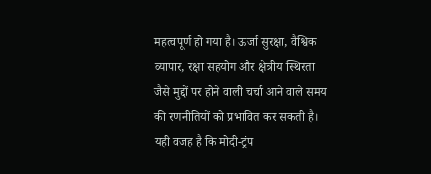महत्वपूर्ण हो गया है। ऊर्जा सुरक्षा, वैश्विक व्यापार, रक्षा सहयोग और क्षेत्रीय स्थिरता जैसे मुद्दों पर होने वाली चर्चा आने वाले समय की रणनीतियों को प्रभावित कर सकती है। यही वजह है कि मोदी-ट्रंप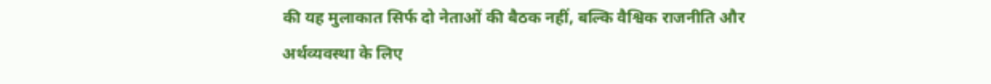की यह मुलाकात सिर्फ दो नेताओं की बैठक नहीं, बल्कि वैश्विक राजनीति और अर्थव्यवस्था के लिए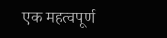एक महत्वपूर्ण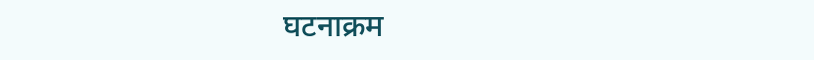घटनाक्रम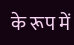के रूप में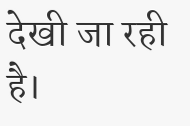देखी जा रही है।